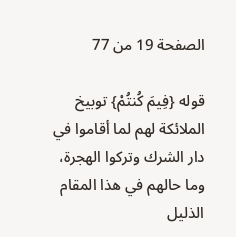الصفحة 19 من 77

قوله {فِيمَ كُنتُمْ} توبيخ الملائكة لهم لما أقاموا في دار الشرك وتركوا الهجرة، وما حالهم في هذا المقام الذليل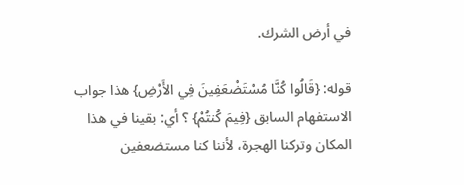في أرض الشرك.

قوله: {قَالُوا كُنَّا مُسْتَضْعَفِينَ فِي الأَرْضِ} هذا جواب الاستفهام السابق {فِيمَ كُنتُمْ} ؟ أي: بقينا في هذا المكان وتركنا الهجرة، لأننا كنا مستضعفين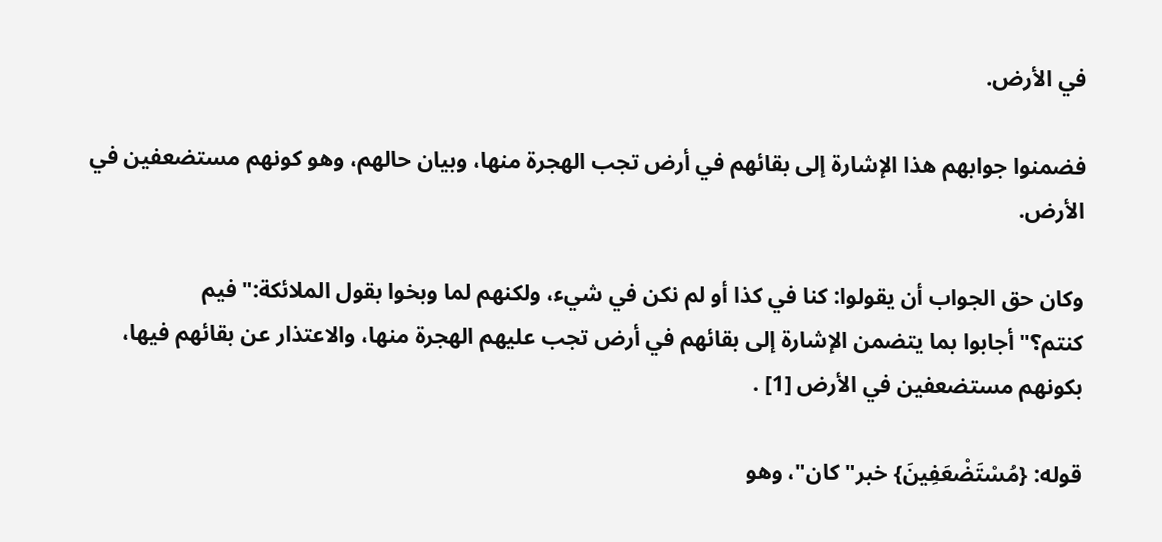في الأرض.

فضمنوا جوابهم هذا الإشارة إلى بقائهم في أرض تجب الهجرة منها، وبيان حالهم، وهو كونهم مستضعفين في الأرض.

وكان حق الجواب أن يقولوا: كنا في كذا أو لم نكن في شيء، ولكنهم لما وبخوا بقول الملائكة:"فيم كنتم؟"أجابوا بما يتضمن الإشارة إلى بقائهم في أرض تجب عليهم الهجرة منها، والاعتذار عن بقائهم فيها، بكونهم مستضعفين في الأرض [1] .

قوله: {مُسْتَضْعَفِينَ} خبر"كان"، وهو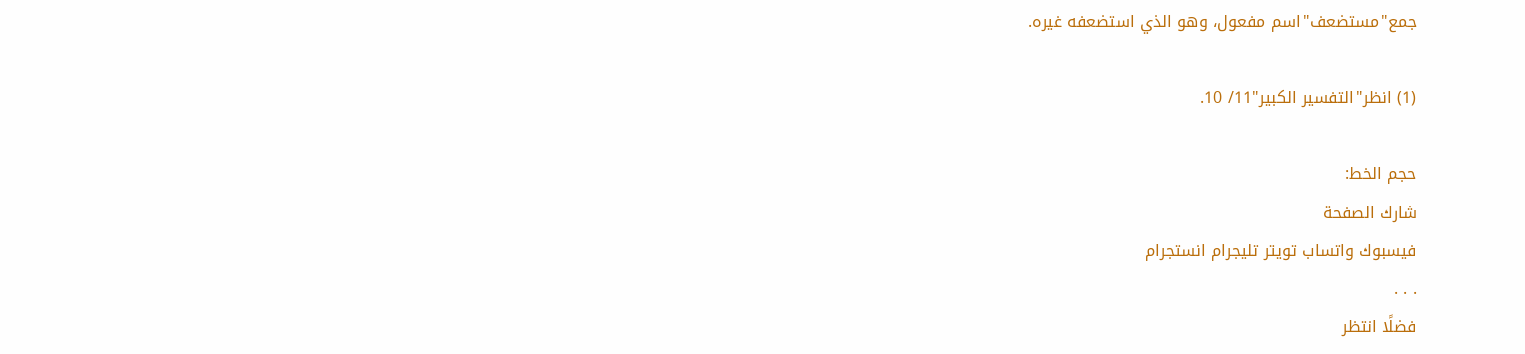جمع"مستضعف"اسم مفعول، وهو الذي استضعفه غيره.

(1) انظر"التفسير الكبير"11/ 10.

حجم الخط:
شارك الصفحة
فيسبوك واتساب تويتر تليجرام انستجرام
. . .
فضلًا انتظر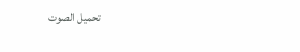تحميل الصوت